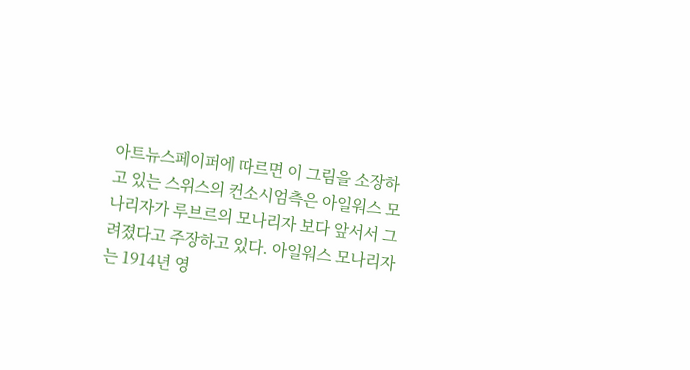아트뉴스페이퍼에 따르면 이 그림을 소장하고 있는 스위스의 컨소시엄측은 아일워스 모나리자가 루브르의 모나리자 보다 앞서서 그려졌다고 주장하고 있다. 아일워스 모나리자는 1914년 영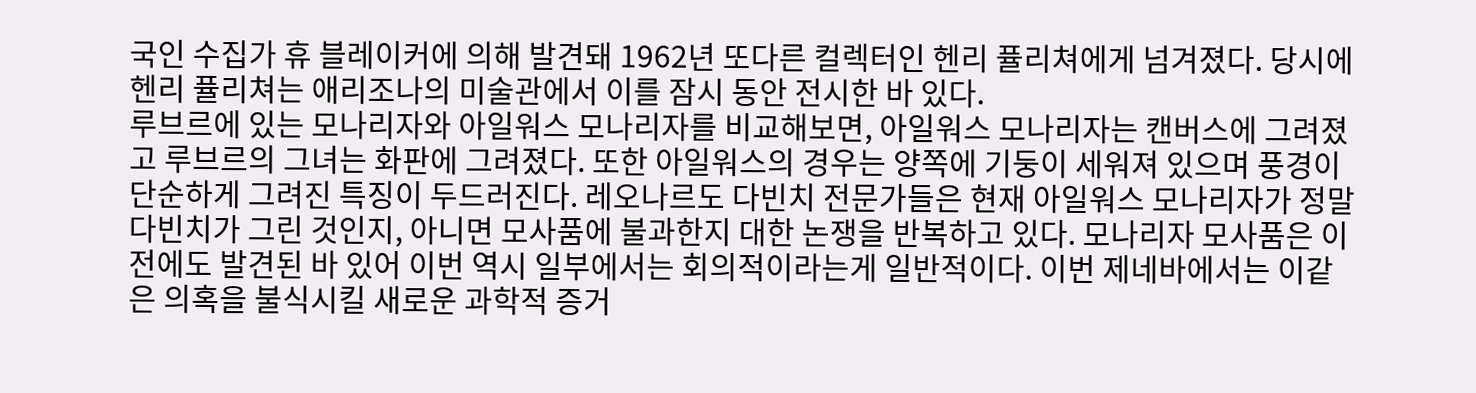국인 수집가 휴 블레이커에 의해 발견돼 1962년 또다른 컬렉터인 헨리 퓰리쳐에게 넘겨졌다. 당시에 헨리 퓰리쳐는 애리조나의 미술관에서 이를 잠시 동안 전시한 바 있다.
루브르에 있는 모나리자와 아일워스 모나리자를 비교해보면, 아일워스 모나리자는 캔버스에 그려졌고 루브르의 그녀는 화판에 그려졌다. 또한 아일워스의 경우는 양쪽에 기둥이 세워져 있으며 풍경이 단순하게 그려진 특징이 두드러진다. 레오나르도 다빈치 전문가들은 현재 아일워스 모나리자가 정말 다빈치가 그린 것인지, 아니면 모사품에 불과한지 대한 논쟁을 반복하고 있다. 모나리자 모사품은 이전에도 발견된 바 있어 이번 역시 일부에서는 회의적이라는게 일반적이다. 이번 제네바에서는 이같은 의혹을 불식시킬 새로운 과학적 증거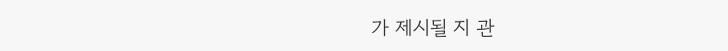가 제시될 지 관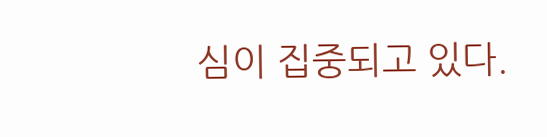심이 집중되고 있다.